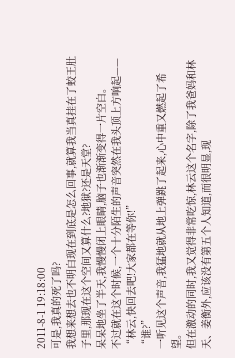2011-8-1 19:18:00
可是,我真的死了吗?
我想来想去也不明白现在到底是怎么回事,就算我当真挂在了蛟王肚子里,那现在这个空间又算什么?地狱?还是天堂?
呆呆地坐了半天,我慢慢闭上眼睛,脑子也渐渐变得一片空白。
不过就在这个时候,一个十分陌生的声音突然在我头顶上方响起——
“林云,快回去吧!大家都在等你!”
“谁?”
一听见这个声音,我猛地就从地上弹跳了起来,心中重又燃起了希望。
但在激动的同时,我又觉得非常吃惊,林云这个名字,除了我爸妈和林天、姜衡外,应该没有第五个人知道,而很明显,现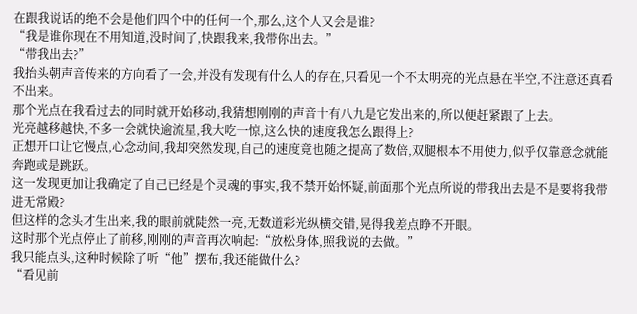在跟我说话的绝不会是他们四个中的任何一个,那么,这个人又会是谁?
“我是谁你现在不用知道,没时间了,快跟我来,我带你出去。”
“带我出去?”
我抬头朝声音传来的方向看了一会,并没有发现有什么人的存在,只看见一个不太明亮的光点悬在半空,不注意还真看不出来。
那个光点在我看过去的同时就开始移动,我猜想刚刚的声音十有八九是它发出来的,所以便赶紧跟了上去。
光亮越移越快,不多一会就快逾流星,我大吃一惊,这么快的速度我怎么跟得上?
正想开口让它慢点,心念动间,我却突然发现,自己的速度竟也随之提高了数倍,双腿根本不用使力,似乎仅靠意念就能奔跑或是跳跃。
这一发现更加让我确定了自己已经是个灵魂的事实,我不禁开始怀疑,前面那个光点所说的带我出去是不是要将我带进无常殿?
但这样的念头才生出来,我的眼前就陡然一亮,无数道彩光纵横交错,晃得我差点睁不开眼。
这时那个光点停止了前移,刚刚的声音再次响起:“放松身体,照我说的去做。”
我只能点头,这种时候除了听“他”摆布,我还能做什么?
“看见前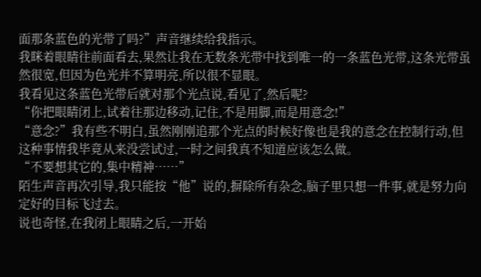面那条蓝色的光带了吗?”声音继续给我指示。
我眯着眼睛往前面看去,果然让我在无数条光带中找到唯一的一条蓝色光带,这条光带虽然很宽,但因为色光并不算明亮,所以很不显眼。
我看见这条蓝色光带后就对那个光点说,看见了,然后呢?
“你把眼睛闭上,试着往那边移动,记住,不是用脚,而是用意念!”
“意念?”我有些不明白,虽然刚刚追那个光点的时候好像也是我的意念在控制行动,但这种事情我毕竟从来没尝试过,一时之间我真不知道应该怎么做。
“不要想其它的,集中精神……”
陌生声音再次引导,我只能按“他”说的,摒除所有杂念,脑子里只想一件事,就是努力向定好的目标飞过去。
说也奇怪,在我闭上眼睛之后,一开始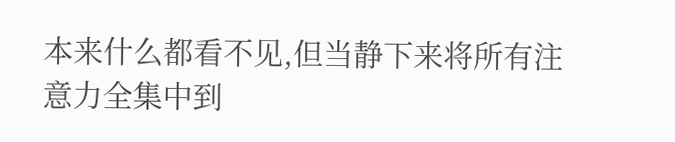本来什么都看不见,但当静下来将所有注意力全集中到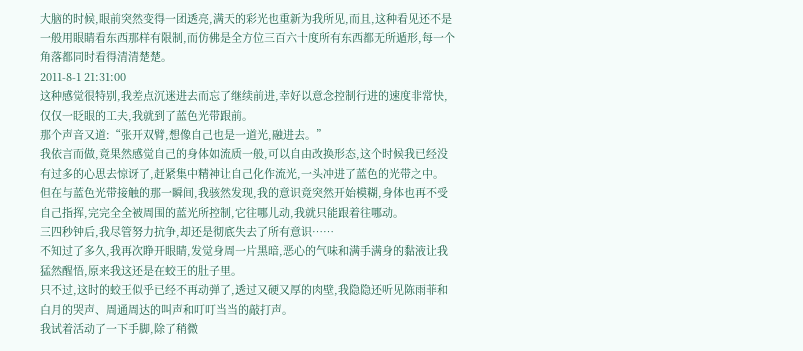大脑的时候,眼前突然变得一团透亮,满天的彩光也重新为我所见,而且,这种看见还不是一般用眼睛看东西那样有限制,而仿佛是全方位三百六十度所有东西都无所遁形,每一个角落都同时看得清清楚楚。
2011-8-1 21:31:00
这种感觉很特别,我差点沉迷进去而忘了继续前进,幸好以意念控制行进的速度非常快,仅仅一眨眼的工夫,我就到了蓝色光带跟前。
那个声音又道:“张开双臂,想像自己也是一道光,融进去。”
我依言而做,竟果然感觉自己的身体如流质一般,可以自由改换形态,这个时候我已经没有过多的心思去惊讶了,赶紧集中精神让自己化作流光,一头冲进了蓝色的光带之中。
但在与蓝色光带接触的那一瞬间,我骇然发现,我的意识竟突然开始模糊,身体也再不受自己指挥,完完全全被周围的蓝光所控制,它往哪儿动,我就只能跟着往哪动。
三四秒钟后,我尽管努力抗争,却还是彻底失去了所有意识……
不知过了多久,我再次睁开眼睛,发觉身周一片黑暗,恶心的气味和满手满身的黏液让我猛然醒悟,原来我这还是在蛟王的肚子里。
只不过,这时的蛟王似乎已经不再动弹了,透过又硬又厚的肉壁,我隐隐还听见陈雨菲和白月的哭声、周通周达的叫声和叮叮当当的敲打声。
我试着活动了一下手脚,除了稍微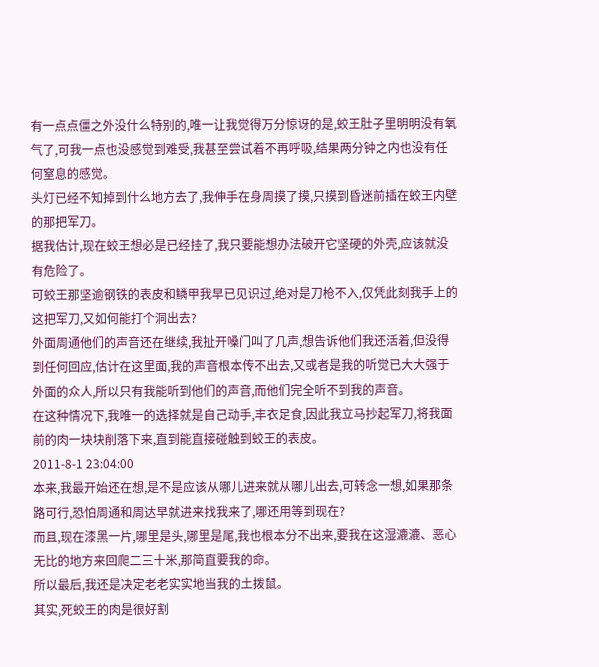有一点点僵之外没什么特别的,唯一让我觉得万分惊讶的是,蛟王肚子里明明没有氧气了,可我一点也没感觉到难受,我甚至尝试着不再呼吸,结果两分钟之内也没有任何窒息的感觉。
头灯已经不知掉到什么地方去了,我伸手在身周摸了摸,只摸到昏迷前插在蛟王内壁的那把军刀。
据我估计,现在蛟王想必是已经挂了,我只要能想办法破开它坚硬的外壳,应该就没有危险了。
可蛟王那坚逾钢铁的表皮和鳞甲我早已见识过,绝对是刀枪不入,仅凭此刻我手上的这把军刀,又如何能打个洞出去?
外面周通他们的声音还在继续,我扯开嗓门叫了几声,想告诉他们我还活着,但没得到任何回应,估计在这里面,我的声音根本传不出去,又或者是我的听觉已大大强于外面的众人,所以只有我能听到他们的声音,而他们完全听不到我的声音。
在这种情况下,我唯一的选择就是自己动手,丰衣足食,因此我立马抄起军刀,将我面前的肉一块块削落下来,直到能直接碰触到蛟王的表皮。
2011-8-1 23:04:00
本来,我最开始还在想,是不是应该从哪儿进来就从哪儿出去,可转念一想,如果那条路可行,恐怕周通和周达早就进来找我来了,哪还用等到现在?
而且,现在漆黑一片,哪里是头,哪里是尾,我也根本分不出来,要我在这湿漉漉、恶心无比的地方来回爬二三十米,那简直要我的命。
所以最后,我还是决定老老实实地当我的土拨鼠。
其实,死蛟王的肉是很好割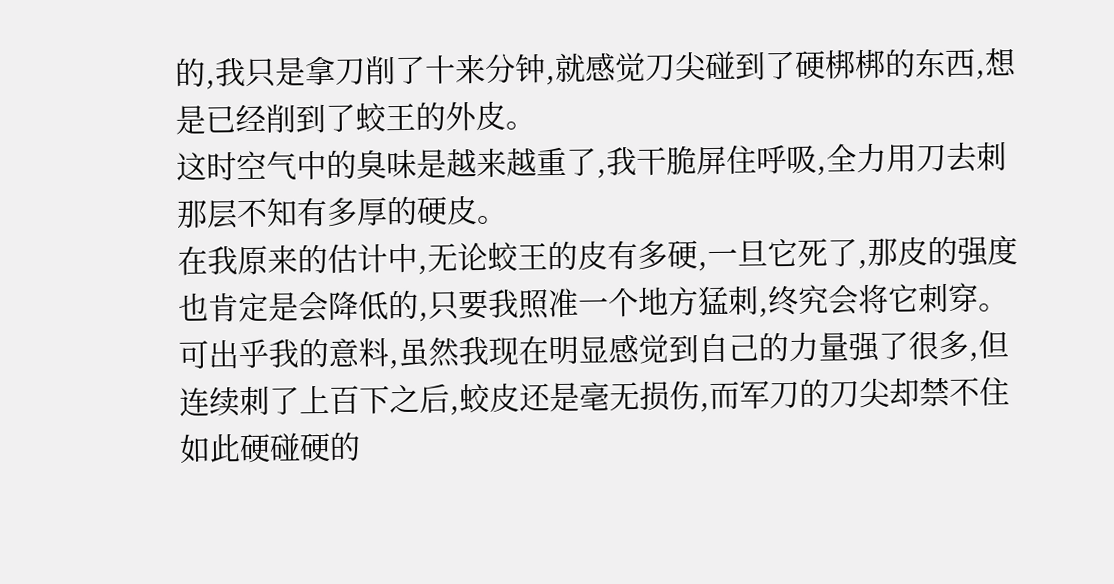的,我只是拿刀削了十来分钟,就感觉刀尖碰到了硬梆梆的东西,想是已经削到了蛟王的外皮。
这时空气中的臭味是越来越重了,我干脆屏住呼吸,全力用刀去刺那层不知有多厚的硬皮。
在我原来的估计中,无论蛟王的皮有多硬,一旦它死了,那皮的强度也肯定是会降低的,只要我照准一个地方猛刺,终究会将它刺穿。
可出乎我的意料,虽然我现在明显感觉到自己的力量强了很多,但连续刺了上百下之后,蛟皮还是毫无损伤,而军刀的刀尖却禁不住如此硬碰硬的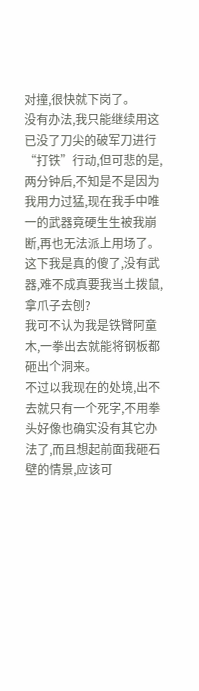对撞,很快就下岗了。
没有办法,我只能继续用这已没了刀尖的破军刀进行“打铁”行动,但可悲的是,两分钟后,不知是不是因为我用力过猛,现在我手中唯一的武器竟硬生生被我崩断,再也无法派上用场了。
这下我是真的傻了,没有武器,难不成真要我当土拨鼠,拿爪子去刨?
我可不认为我是铁臂阿童木,一拳出去就能将钢板都砸出个洞来。
不过以我现在的处境,出不去就只有一个死字,不用拳头好像也确实没有其它办法了,而且想起前面我砸石壁的情景,应该可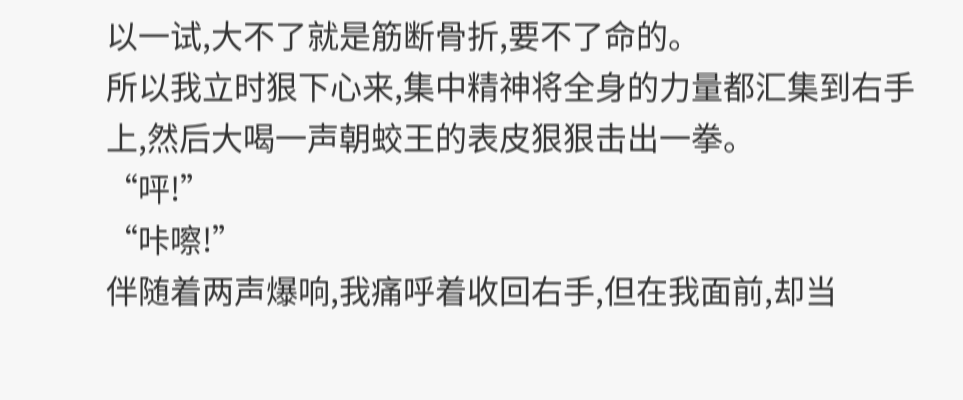以一试,大不了就是筋断骨折,要不了命的。
所以我立时狠下心来,集中精神将全身的力量都汇集到右手上,然后大喝一声朝蛟王的表皮狠狠击出一拳。
“呯!”
“咔嚓!”
伴随着两声爆响,我痛呼着收回右手,但在我面前,却当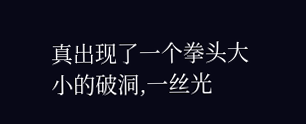真出现了一个拳头大小的破洞,一丝光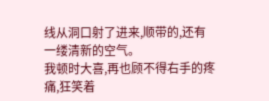线从洞口射了进来,顺带的,还有一缕清新的空气。
我顿时大喜,再也顾不得右手的疼痛,狂笑着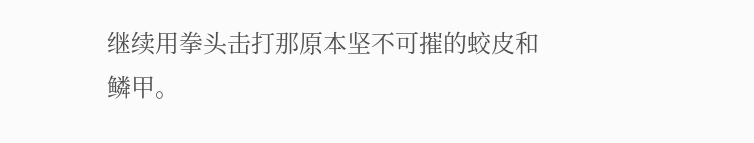继续用拳头击打那原本坚不可摧的蛟皮和鳞甲。